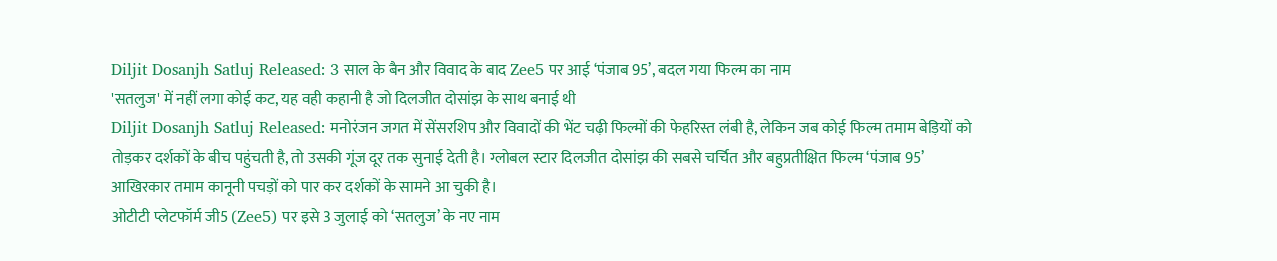Diljit Dosanjh Satluj Released: 3 साल के बैन और विवाद के बाद Zee5 पर आई ‘पंजाब 95’, बदल गया फिल्म का नाम
'सतलुज' में नहीं लगा कोई कट, यह वही कहानी है जो दिलजीत दोसांझ के साथ बनाई थी
Diljit Dosanjh Satluj Released: मनोरंजन जगत में सेंसरशिप और विवादों की भेंट चढ़ी फिल्मों की फेहरिस्त लंबी है, लेकिन जब कोई फिल्म तमाम बेड़ियों को तोड़कर दर्शकों के बीच पहुंचती है, तो उसकी गूंज दूर तक सुनाई देती है। ग्लोबल स्टार दिलजीत दोसांझ की सबसे चर्चित और बहुप्रतीक्षित फिल्म ‘पंजाब 95’ आखिरकार तमाम कानूनी पचड़ों को पार कर दर्शकों के सामने आ चुकी है।
ओटीटी प्लेटफॉर्म जी5 (Zee5) पर इसे 3 जुलाई को ‘सतलुज’ के नए नाम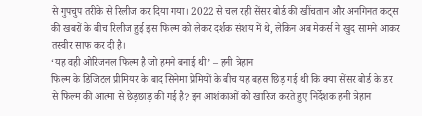से गुपचुप तरीके से रिलीज कर दिया गया। 2022 से चल रही सेंसर बोर्ड की खींचतान और अनगिनत कट्स की खबरों के बीच रिलीज हुई इस फिल्म को लेकर दर्शक संशय में थे, लेकिन अब मेकर्स ने खुद सामने आकर तस्वीर साफ कर दी है।
‘यह वही ओरिजनल फिल्म है जो हमने बनाई थी’ – हनी त्रेहान
फिल्म के डिजिटल प्रीमियर के बाद सिनेमा प्रेमियों के बीच यह बहस छिड़ गई थी कि क्या सेंसर बोर्ड के डर से फिल्म की आत्मा से छेड़छाड़ की गई है? इन आशंकाओं को खारिज करते हुए निर्देशक हनी त्रेहान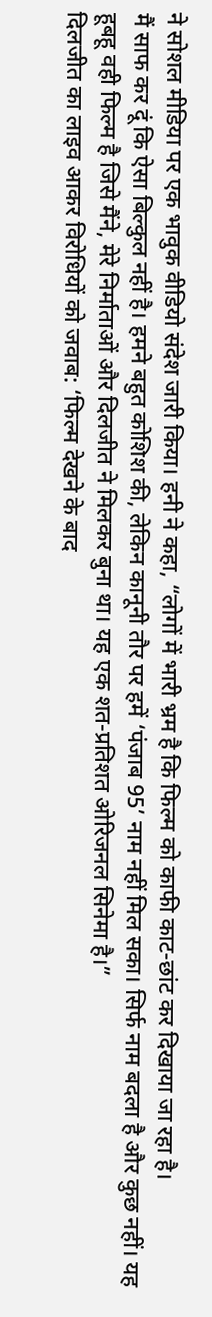ने सोशल मीडिया पर एक भावुक वीडियो संदेश जारी किया। हनी ने कहा, “लोगों में भारी भ्रम है कि फिल्म को काफी काट-छांट कर दिखाया जा रहा है।
मैं साफ कर दूं कि ऐसा बिल्कुल नहीं है। हमने बहुत कोशिश की, लेकिन कानूनी तौर पर हमें ‘पंजाब 95’ नाम नहीं मिल सका। सिर्फ नाम बदला है और कुछ नहीं। यह हूबहू वही फिल्म है जिसे मैंने, मेरे निर्माताओं और दिलजीत ने मिलकर बुना था। यह एक शत-प्रतिशत ओरिजनल सिनेमा है।”
दिलजीत का लाइव आकर विरोधियों को जवाब: ‘फिल्म देखने के बाद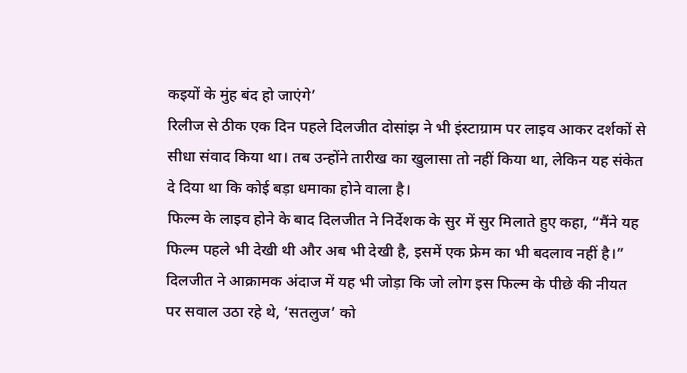कइयों के मुंह बंद हो जाएंगे’
रिलीज से ठीक एक दिन पहले दिलजीत दोसांझ ने भी इंस्टाग्राम पर लाइव आकर दर्शकों से सीधा संवाद किया था। तब उन्होंने तारीख का खुलासा तो नहीं किया था, लेकिन यह संकेत दे दिया था कि कोई बड़ा धमाका होने वाला है।
फिल्म के लाइव होने के बाद दिलजीत ने निर्देशक के सुर में सुर मिलाते हुए कहा, “मैंने यह फिल्म पहले भी देखी थी और अब भी देखी है, इसमें एक फ्रेम का भी बदलाव नहीं है।” दिलजीत ने आक्रामक अंदाज में यह भी जोड़ा कि जो लोग इस फिल्म के पीछे की नीयत पर सवाल उठा रहे थे, ‘सतलुज’ को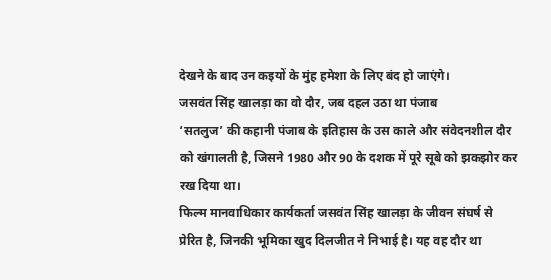देखने के बाद उन कइयों के मुंह हमेशा के लिए बंद हो जाएंगे।
जसवंत सिंह खालड़ा का वो दौर, जब दहल उठा था पंजाब
‘सतलुज’ की कहानी पंजाब के इतिहास के उस काले और संवेदनशील दौर को खंगालती है, जिसने 1980 और 90 के दशक में पूरे सूबे को झकझोर कर रख दिया था।
फिल्म मानवाधिकार कार्यकर्ता जसवंत सिंह खालड़ा के जीवन संघर्ष से प्रेरित है, जिनकी भूमिका खुद दिलजीत ने निभाई है। यह वह दौर था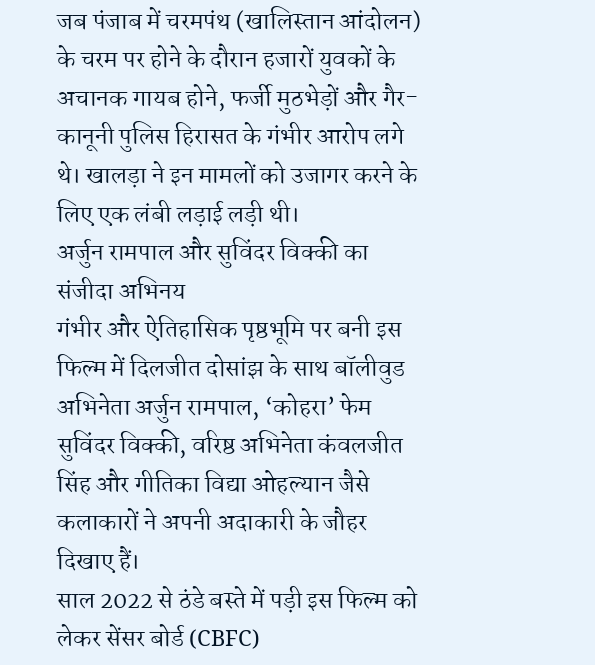जब पंजाब में चरमपंथ (खालिस्तान आंदोलन) के चरम पर होने के दौरान हजारों युवकों के अचानक गायब होने, फर्जी मुठभेड़ों और गैर-कानूनी पुलिस हिरासत के गंभीर आरोप लगे थे। खालड़ा ने इन मामलों को उजागर करने के लिए एक लंबी लड़ाई लड़ी थी।
अर्जुन रामपाल और सुविंदर विक्की का संजीदा अभिनय
गंभीर और ऐतिहासिक पृष्ठभूमि पर बनी इस फिल्म में दिलजीत दोसांझ के साथ बॉलीवुड अभिनेता अर्जुन रामपाल, ‘कोहरा’ फेम सुविंदर विक्की, वरिष्ठ अभिनेता कंवलजीत सिंह और गीतिका विद्या ओहल्यान जैसे कलाकारों ने अपनी अदाकारी के जौहर दिखाए हैं।
साल 2022 से ठंडे बस्ते में पड़ी इस फिल्म को लेकर सेंसर बोर्ड (CBFC)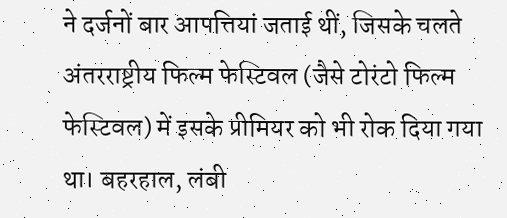ने दर्जनों बार आपत्तियां जताई थीं, जिसके चलते अंतरराष्ट्रीय फिल्म फेस्टिवल (जैसे टोरंटो फिल्म फेस्टिवल) में इसके प्रीमियर को भी रोक दिया गया था। बहरहाल, लंबी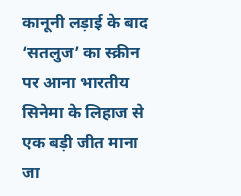कानूनी लड़ाई के बाद ‘सतलुज’ का स्क्रीन पर आना भारतीय सिनेमा के लिहाज से एक बड़ी जीत माना जा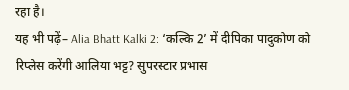रहा है।
यह भी पढ़ें– Alia Bhatt Kalki 2: ‘कल्कि 2’ में दीपिका पादुकोण को रिप्लेस करेंगी आलिया भट्ट? सुपरस्टार प्रभास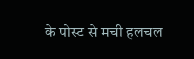के पोस्ट से मची हलचल